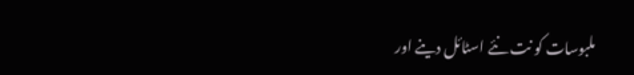ملبوسات کو نت نئے اسٹائل دینے اور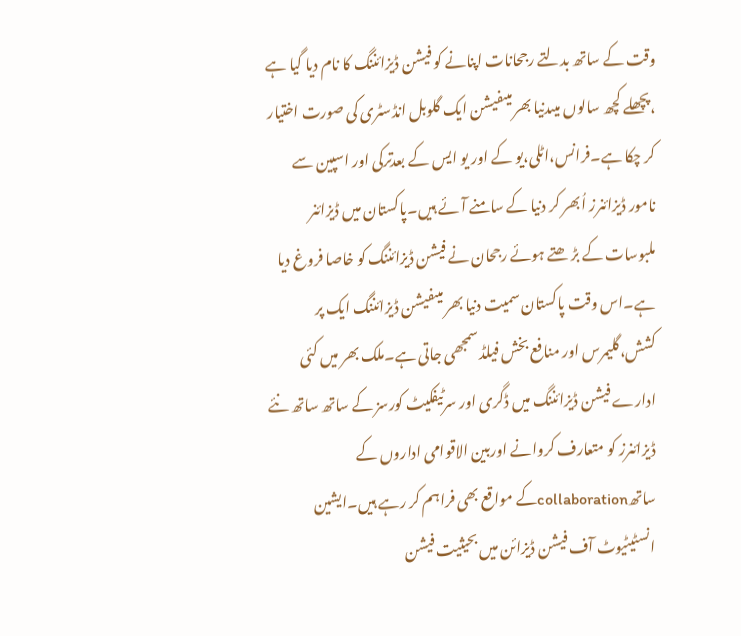وقت کے ساتھ بدلتے رجحانات اپنانے کو فیشن ڈیزائننگ کا نام دیا گیا ہے ،پچھلے کچھ سالوں میںدنیا بھر میںفیشن ایک گلوبل انڈسٹری کی صورت اختیار کر چکا ہے۔فرانس،اٹلی،یو کے اور یو ایس کے بعدترکی اور اسپین سے نامور ڈیزائنرز اُبھر کر دنیا کے سامنے آئے ہیں۔پاکستان میں ڈیزائنر ملبوسات کے بڑ ھتے ہوئے رجحان نے فیشن ڈیزائننگ کو خاصا فروغ دیا ہے۔اس وقت پاکستان سمیت دنیا بھر میںفیشن ڈیزائننگ ایک پر کشش،گلیمرس اور منافع بخش فیلڈ سمجھی جاتی ہے۔ملک بھر میں کئی ادارے فیشن ڈیزائننگ میں ڈگری اور سرٹیفکیٹ کورسز کے ساتھ ساتھ نئے ڈیزائنرز کو متعارف کروانے اوربین الاقوامی اداروں کے ساتھcollaborationکے مواقع بھی فراہم کر رہے ہیں۔ایشین انسٹیٹیوٹ آف فیشن ڈیزائن میں بحیثیت فیشن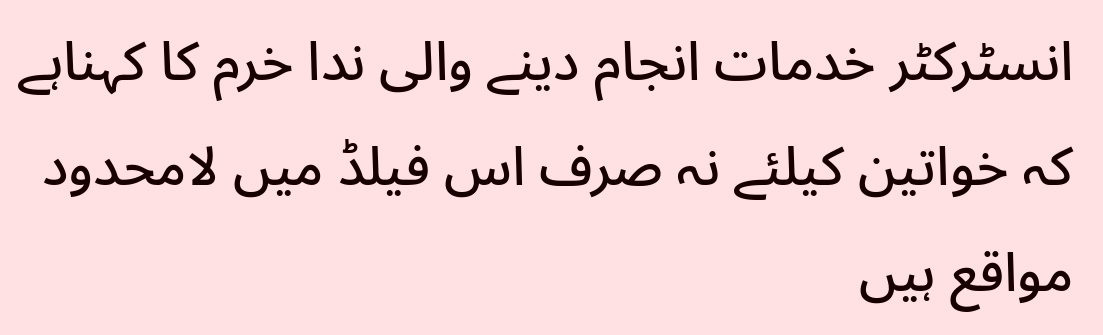انسٹرکٹر خدمات انجام دینے والی ندا خرم کا کہناہے کہ خواتین کیلئے نہ صرف اس فیلڈ میں لامحدود مواقع ہیں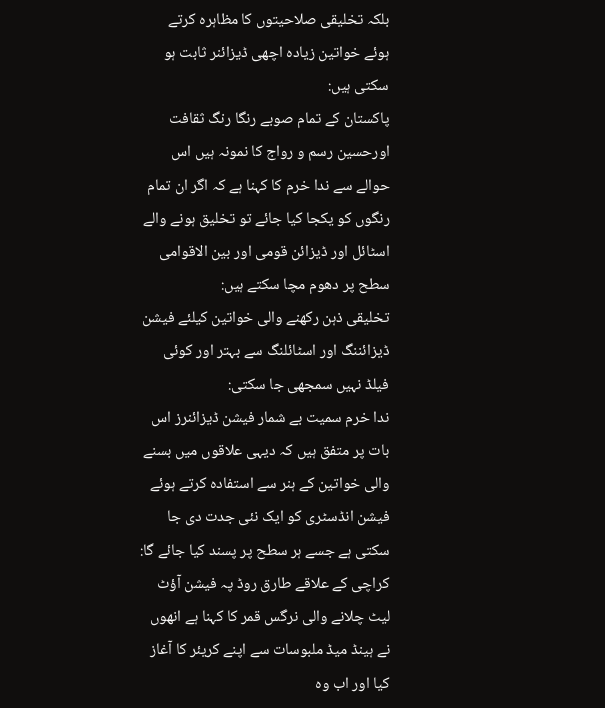بلکہ تخلیقی صلاحیتوں کا مظاہرہ کرتے ہوئے خواتین زیادہ اچھی ڈیزائنر ثابت ہو سکتی ہیں:
پاکستان کے تمام صوبے رنگا رنگ ثقافت اورحسین رسم و رواج کا نمونہ ہیں اس حوالے سے ندا خرم کا کہنا ہے کہ اگر ان تمام رنگوں کو یکجا کیا جائے تو تخلیق ہونے والے اسٹائل اور ڈیزائن قومی اور بین الاقوامی سطح پر دھوم مچا سکتے ہیں:
تخلیقی ذہن رکھنے والی خواتین کیلئے فیشن ڈیزائننگ اور اسٹائلنگ سے بہتر اور کوئی فیلڈ نہیں سمجھی جا سکتی:
ندا خرم سمیت بے شمار فیشن ڈیزائنرز اس بات پر متفق ہیں کہ دیہی علاقوں میں بسنے والی خواتین کے ہنر سے استفادہ کرتے ہوئے فیشن انڈسٹری کو ایک نئی جدت دی جا سکتی ہے جسے ہر سطح پر پسند کیا جائے گا:
کراچی کے علاقے طارق روڈ پہ فیشن آؤٹ لیٹ چلانے والی نرگس قمر کا کہنا ہے انھوں نے ہینڈ میڈ ملبوسات سے اپنے کریئر کا آغاز کیا اور اب وہ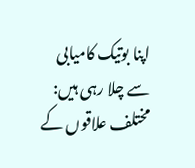اپنا بوتیک کامیابی سے چلا رہی ہیں:
مختلف علاقوں کے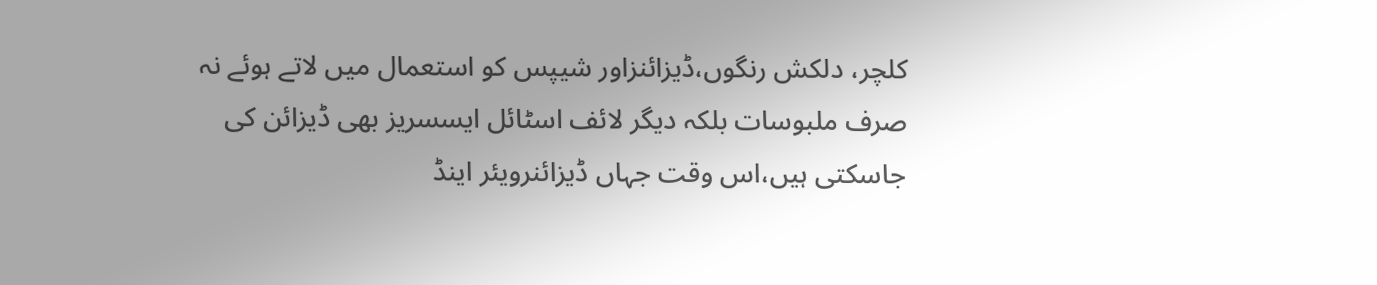کلچر، دلکش رنگوں،ڈیزائنزاور شیپس کو استعمال میں لاتے ہوئے نہ صرف ملبوسات بلکہ دیگر لائف اسٹائل ایسسریز بھی ڈیزائن کی جاسکتی ہیں،اس وقت جہاں ڈیزائنرویئر اینڈ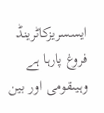ایسسریزکاٹرینڈ فروغ پارہا ہے وہیںقومی اور بین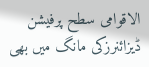الاقوامی سطح پرفیشن ڈیزائنرزکی مانگ میں بھی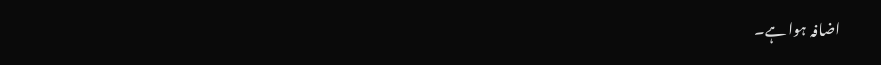اضافہ ہوا ہے۔